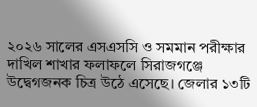২০২৬ সালের এসএসসি ও সমমান পরীক্ষার দাখিল শাখার ফলাফলে সিরাজগঞ্জে উদ্বেগজনক চিত্র উঠে এসেছে। জেলার ১৩টি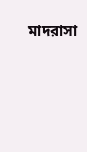মাদরাসা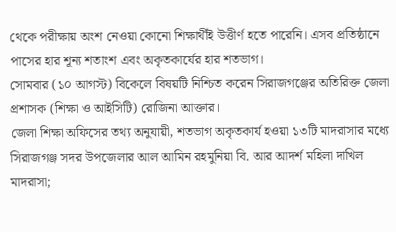থেকে পরীক্ষায় অংশ নেওয়া কোনো শিক্ষার্থীই উত্তীর্ণ হতে পারেনি। এসব প্রতিষ্ঠানে পাসের হার শূন্য শতাংশ এবং অকৃতকার্যের হার শতভাগ।
সোমবার (১০ আগস্ট) বিকেলে বিষয়টি নিশ্চিত করেন সিরাজগঞ্জের অতিরিক্ত জেলা প্রশাসক (শিক্ষা ও আইসিটি) রোজিনা আক্তার।
জেলা শিক্ষা অফিসের তথ্য অনুযায়ী, শতভাগ অকৃতকার্য হওয়া ১৩টি মাদরাসার মধ্যে সিরাজগঞ্জ সদর উপজেলার আল আমিন রহমুনিয়া বি. আর আদর্শ মহিলা দাখিল মাদরাসা;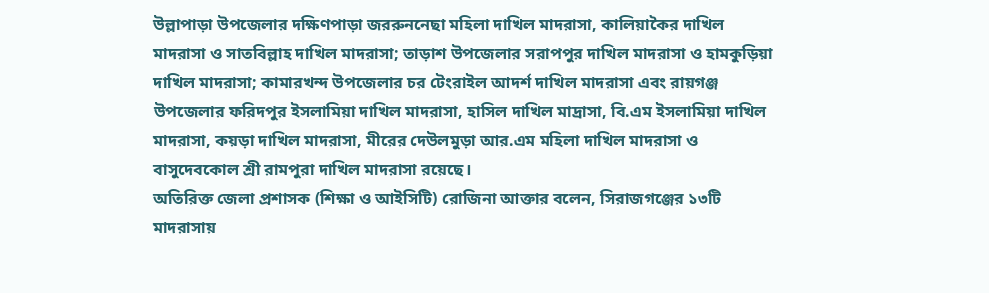উল্লাপাড়া উপজেলার দক্ষিণপাড়া জররুননেছা মহিলা দাখিল মাদরাসা, কালিয়াকৈর দাখিল মাদরাসা ও সাতবিল্লাহ দাখিল মাদরাসা; তাড়াশ উপজেলার সরাপপুর দাখিল মাদরাসা ও হামকুড়িয়া দাখিল মাদরাসা; কামারখন্দ উপজেলার চর টেংরাইল আদর্শ দাখিল মাদরাসা এবং রায়গঞ্জ উপজেলার ফরিদপুর ইসলামিয়া দাখিল মাদরাসা, হাসিল দাখিল মাদ্রাসা, বি.এম ইসলামিয়া দাখিল মাদরাসা, কয়ড়া দাখিল মাদরাসা, মীরের দেউলমুড়া আর.এম মহিলা দাখিল মাদরাসা ও বাসুদেবকোল শ্রী রামপুরা দাখিল মাদরাসা রয়েছে।
অতিরিক্ত জেলা প্রশাসক (শিক্ষা ও আইসিটি) রোজিনা আক্তার বলেন, সিরাজগঞ্জের ১৩টি মাদরাসায়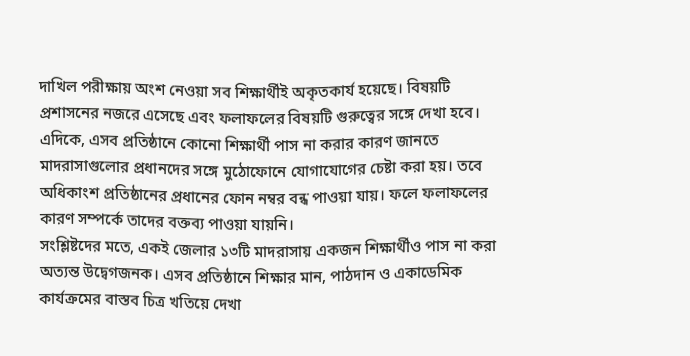দাখিল পরীক্ষায় অংশ নেওয়া সব শিক্ষার্থীই অকৃতকার্য হয়েছে। বিষয়টি প্রশাসনের নজরে এসেছে এবং ফলাফলের বিষয়টি গুরুত্বের সঙ্গে দেখা হবে।
এদিকে, এসব প্রতিষ্ঠানে কোনো শিক্ষার্থী পাস না করার কারণ জানতে মাদরাসাগুলোর প্রধানদের সঙ্গে মুঠোফোনে যোগাযোগের চেষ্টা করা হয়। তবে অধিকাংশ প্রতিষ্ঠানের প্রধানের ফোন নম্বর বন্ধ পাওয়া যায়। ফলে ফলাফলের কারণ সম্পর্কে তাদের বক্তব্য পাওয়া যায়নি।
সংশ্লিষ্টদের মতে, একই জেলার ১৩টি মাদরাসায় একজন শিক্ষার্থীও পাস না করা অত্যন্ত উদ্বেগজনক। এসব প্রতিষ্ঠানে শিক্ষার মান, পাঠদান ও একাডেমিক কার্যক্রমের বাস্তব চিত্র খতিয়ে দেখা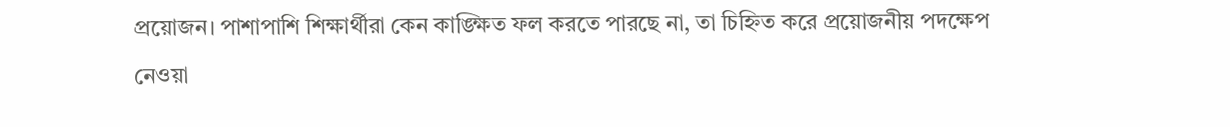প্রয়োজন। পাশাপাশি শিক্ষার্থীরা কেন কাঙ্ক্ষিত ফল করতে পারছে না, তা চিহ্নিত করে প্রয়োজনীয় পদক্ষেপ নেওয়া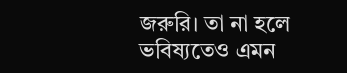জরুরি। তা না হলে ভবিষ্যতেও এমন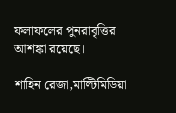ফলাফলের পুনরাবৃত্তির আশঙ্কা রয়েছে।

শাহিন রেজা,মাল্টিমিডিয়া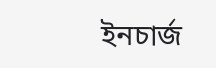ইনচার্জ